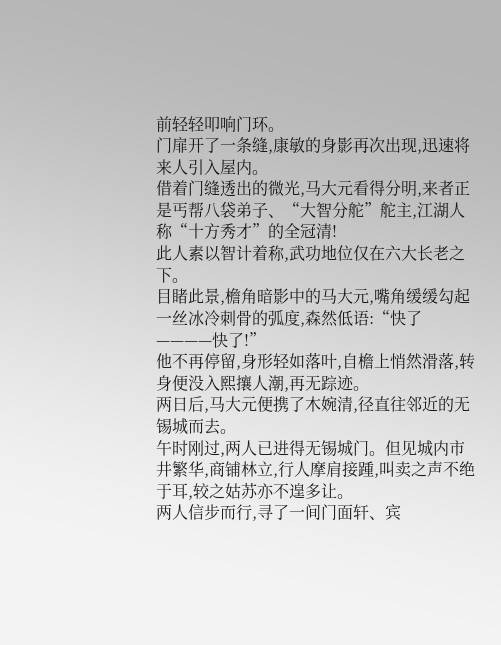前轻轻叩响门环。
门扉开了一条缝,康敏的身影再次出现,迅速将来人引入屋内。
借着门缝透出的微光,马大元看得分明,来者正是丐帮八袋弟子、“大智分舵”舵主,江湖人称“十方秀才”的全冠清!
此人素以智计着称,武功地位仅在六大长老之下。
目睹此景,檐角暗影中的马大元,嘴角缓缓勾起一丝冰冷刺骨的弧度,森然低语:“快了————快了!”
他不再停留,身形轻如落叶,自檐上悄然滑落,转身便没入熙攘人潮,再无踪迹。
两日后,马大元便携了木婉清,径直往邻近的无锡城而去。
午时刚过,两人已进得无锡城门。但见城内市井繁华,商铺林立,行人摩肩接踵,叫卖之声不绝于耳,较之姑苏亦不遑多让。
两人信步而行,寻了一间门面轩、宾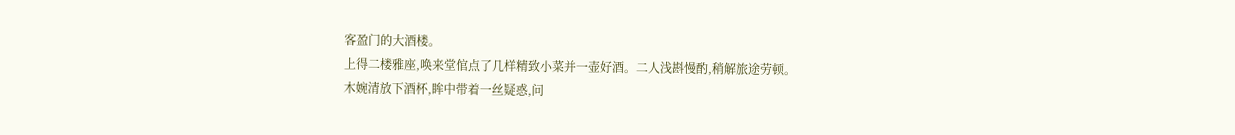客盈门的大酒楼。
上得二楼雅座,唤来堂倌点了几样精致小菜并一壶好酒。二人浅斟慢酌,稍解旅途劳顿。
木婉清放下酒杯,眸中带着一丝疑惑,问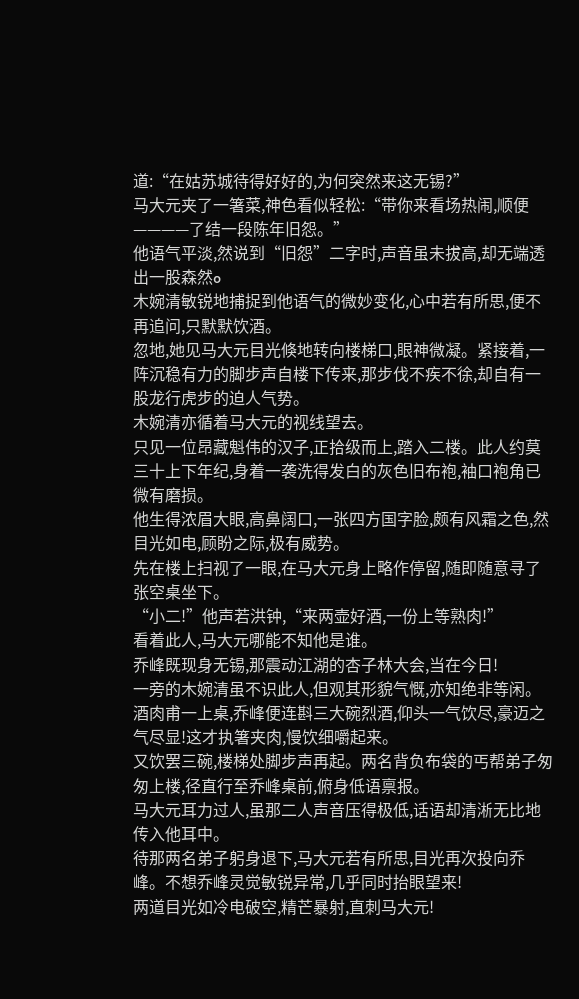道:“在姑苏城待得好好的,为何突然来这无锡?”
马大元夹了一箸菜,神色看似轻松:“带你来看场热闹,顺便————了结一段陈年旧怨。”
他语气平淡,然说到“旧怨”二字时,声音虽未拔高,却无端透出一股森然o
木婉清敏锐地捕捉到他语气的微妙变化,心中若有所思,便不再追问,只默默饮酒。
忽地,她见马大元目光倏地转向楼梯口,眼神微凝。紧接着,一阵沉稳有力的脚步声自楼下传来,那步伐不疾不徐,却自有一股龙行虎步的迫人气势。
木婉清亦循着马大元的视线望去。
只见一位昂藏魁伟的汉子,正拾级而上,踏入二楼。此人约莫三十上下年纪,身着一袭洗得发白的灰色旧布袍,袖口袍角已微有磨损。
他生得浓眉大眼,高鼻阔口,一张四方国字脸,颇有风霜之色,然目光如电,顾盼之际,极有威势。
先在楼上扫视了一眼,在马大元身上略作停留,随即随意寻了张空桌坐下。
“小二!”他声若洪钟,“来两壶好酒,一份上等熟肉!”
看着此人,马大元哪能不知他是谁。
乔峰既现身无锡,那震动江湖的杏子林大会,当在今日!
一旁的木婉清虽不识此人,但观其形貌气慨,亦知绝非等闲。
酒肉甫一上桌,乔峰便连斟三大碗烈酒,仰头一气饮尽,豪迈之气尽显!这才执箸夹肉,慢饮细嚼起来。
又饮罢三碗,楼梯处脚步声再起。两名背负布袋的丐帮弟子匆匆上楼,径直行至乔峰桌前,俯身低语禀报。
马大元耳力过人,虽那二人声音压得极低,话语却清淅无比地传入他耳中。
待那两名弟子躬身退下,马大元若有所思,目光再次投向乔峰。不想乔峰灵觉敏锐异常,几乎同时抬眼望来!
两道目光如冷电破空,精芒暴射,直刺马大元!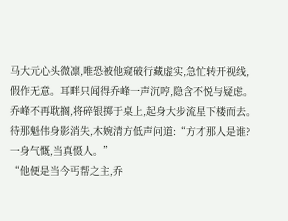马大元心头微凛,唯恐被他窥破行藏虚实,急忙转开视线,假作无意。耳畔只闻得乔峰一声沉哼,隐含不悦与疑虑。
乔峰不再耽搁,将碎银掷于桌上,起身大步流星下楼而去。
待那魁伟身影消失,木婉清方低声问道:“方才那人是谁?一身气慨,当真慑人。”
“他便是当今丐帮之主,乔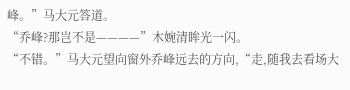峰。”马大元答道。
“乔峰?那岂不是————”木婉清眸光一闪。
“不错。”马大元望向窗外乔峰远去的方向,“走,随我去看场大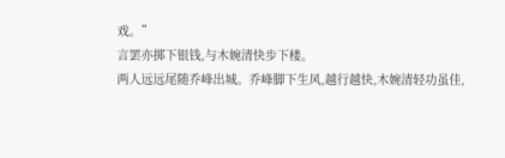戏。”
言罢亦掷下银钱,与木婉清快步下楼。
两人远远尾随乔峰出城。乔峰脚下生风,越行越快,木婉清轻功虽佳,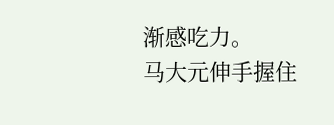渐感吃力。
马大元伸手握住